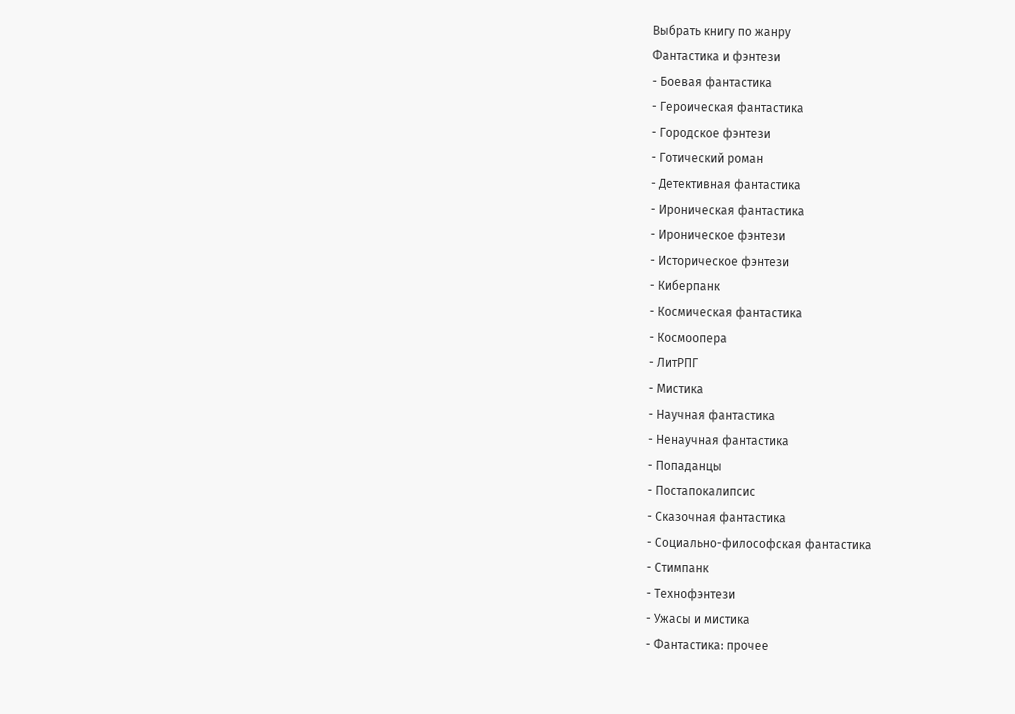Выбрать книгу по жанру
Фантастика и фэнтези
- Боевая фантастика
- Героическая фантастика
- Городское фэнтези
- Готический роман
- Детективная фантастика
- Ироническая фантастика
- Ироническое фэнтези
- Историческое фэнтези
- Киберпанк
- Космическая фантастика
- Космоопера
- ЛитРПГ
- Мистика
- Научная фантастика
- Ненаучная фантастика
- Попаданцы
- Постапокалипсис
- Сказочная фантастика
- Социально-философская фантастика
- Стимпанк
- Технофэнтези
- Ужасы и мистика
- Фантастика: прочее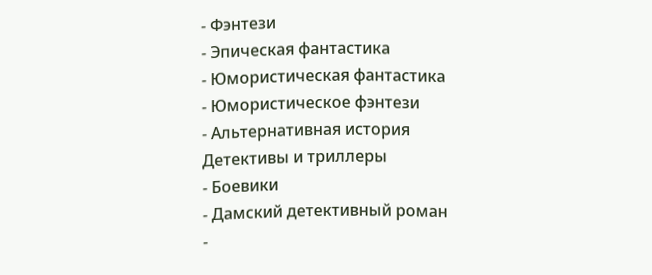- Фэнтези
- Эпическая фантастика
- Юмористическая фантастика
- Юмористическое фэнтези
- Альтернативная история
Детективы и триллеры
- Боевики
- Дамский детективный роман
-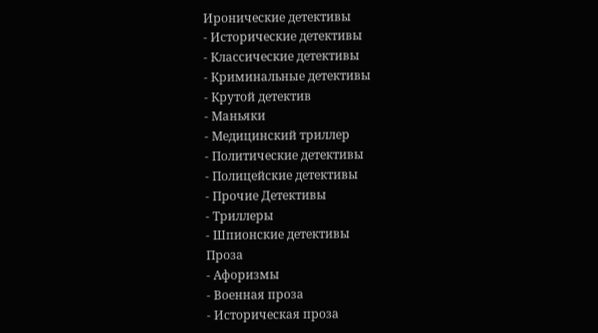Иронические детективы
- Исторические детективы
- Классические детективы
- Криминальные детективы
- Крутой детектив
- Маньяки
- Медицинский триллер
- Политические детективы
- Полицейские детективы
- Прочие Детективы
- Триллеры
- Шпионские детективы
Проза
- Афоризмы
- Военная проза
- Историческая проза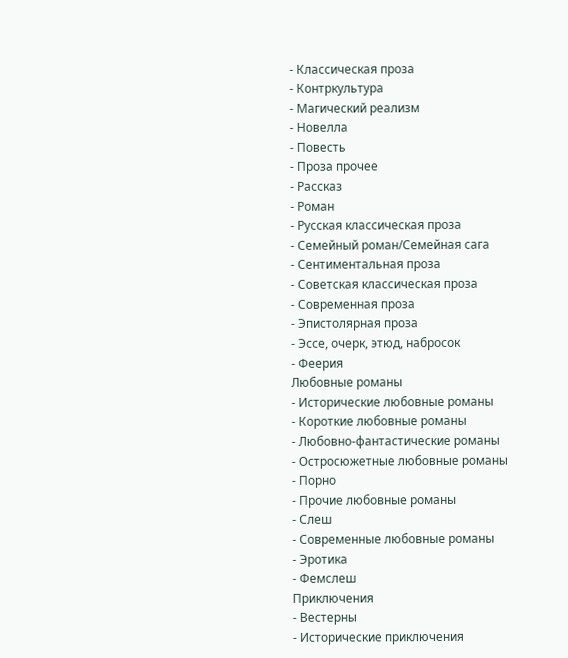- Классическая проза
- Контркультура
- Магический реализм
- Новелла
- Повесть
- Проза прочее
- Рассказ
- Роман
- Русская классическая проза
- Семейный роман/Семейная сага
- Сентиментальная проза
- Советская классическая проза
- Современная проза
- Эпистолярная проза
- Эссе, очерк, этюд, набросок
- Феерия
Любовные романы
- Исторические любовные романы
- Короткие любовные романы
- Любовно-фантастические романы
- Остросюжетные любовные романы
- Порно
- Прочие любовные романы
- Слеш
- Современные любовные романы
- Эротика
- Фемслеш
Приключения
- Вестерны
- Исторические приключения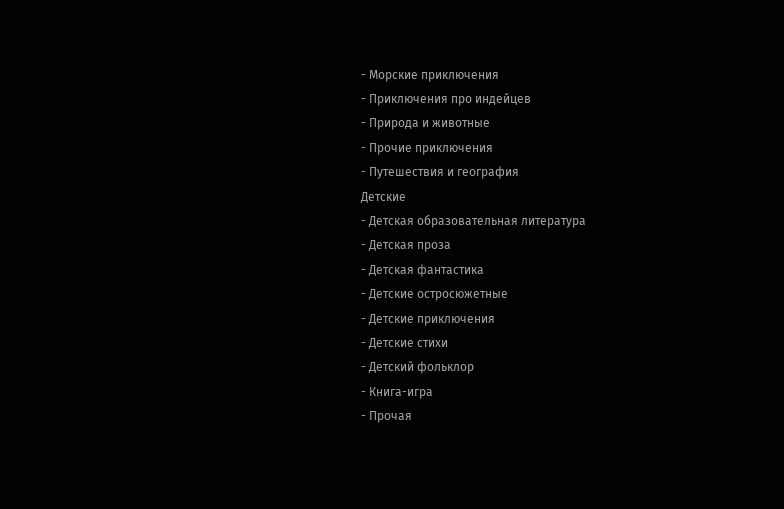- Морские приключения
- Приключения про индейцев
- Природа и животные
- Прочие приключения
- Путешествия и география
Детские
- Детская образовательная литература
- Детская проза
- Детская фантастика
- Детские остросюжетные
- Детские приключения
- Детские стихи
- Детский фольклор
- Книга-игра
- Прочая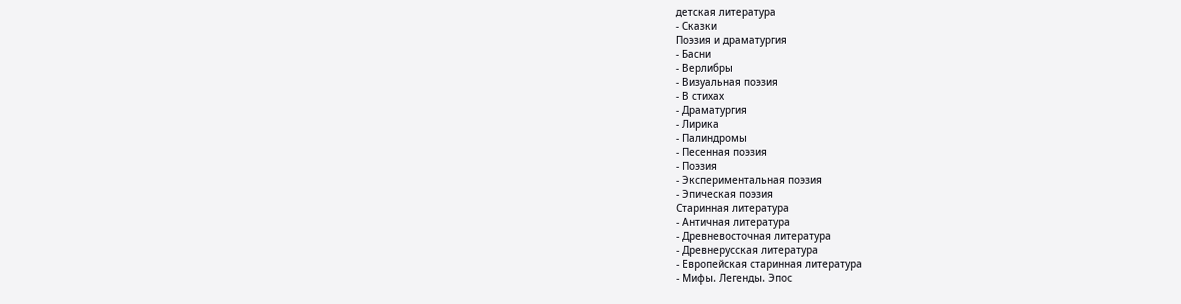детская литература
- Сказки
Поэзия и драматургия
- Басни
- Верлибры
- Визуальная поэзия
- В стихах
- Драматургия
- Лирика
- Палиндромы
- Песенная поэзия
- Поэзия
- Экспериментальная поэзия
- Эпическая поэзия
Старинная литература
- Античная литература
- Древневосточная литература
- Древнерусская литература
- Европейская старинная литература
- Мифы. Легенды. Эпос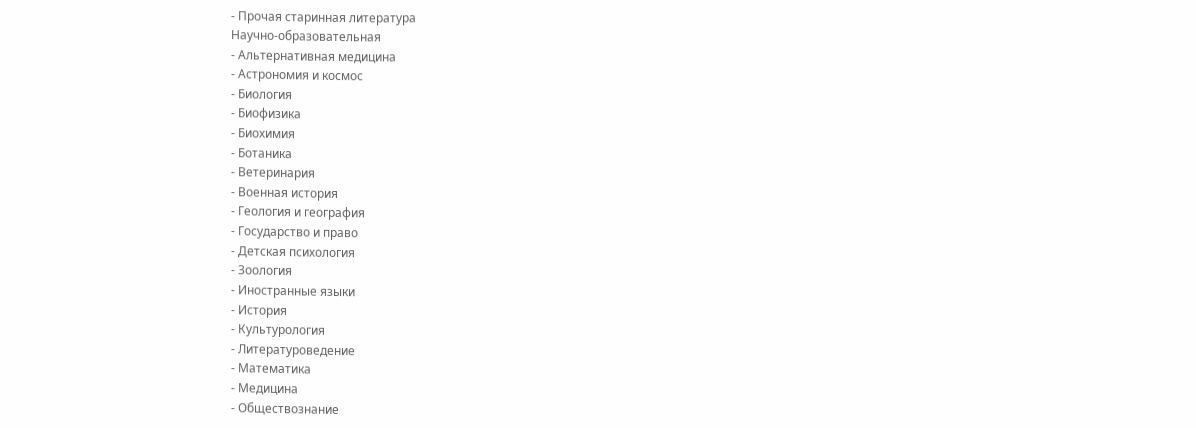- Прочая старинная литература
Научно-образовательная
- Альтернативная медицина
- Астрономия и космос
- Биология
- Биофизика
- Биохимия
- Ботаника
- Ветеринария
- Военная история
- Геология и география
- Государство и право
- Детская психология
- Зоология
- Иностранные языки
- История
- Культурология
- Литературоведение
- Математика
- Медицина
- Обществознание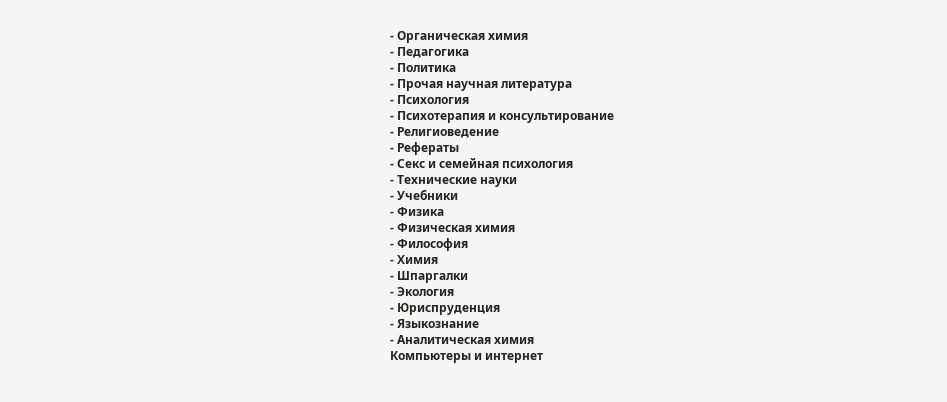- Органическая химия
- Педагогика
- Политика
- Прочая научная литература
- Психология
- Психотерапия и консультирование
- Религиоведение
- Рефераты
- Секс и семейная психология
- Технические науки
- Учебники
- Физика
- Физическая химия
- Философия
- Химия
- Шпаргалки
- Экология
- Юриспруденция
- Языкознание
- Аналитическая химия
Компьютеры и интернет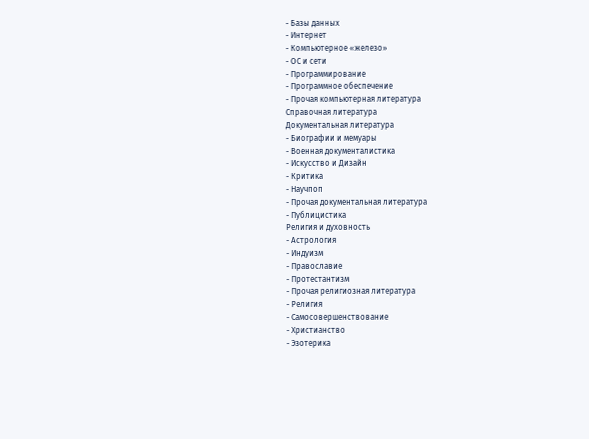- Базы данных
- Интернет
- Компьютерное «железо»
- ОС и сети
- Программирование
- Программное обеспечение
- Прочая компьютерная литература
Справочная литература
Документальная литература
- Биографии и мемуары
- Военная документалистика
- Искусство и Дизайн
- Критика
- Научпоп
- Прочая документальная литература
- Публицистика
Религия и духовность
- Астрология
- Индуизм
- Православие
- Протестантизм
- Прочая религиозная литература
- Религия
- Самосовершенствование
- Христианство
- Эзотерика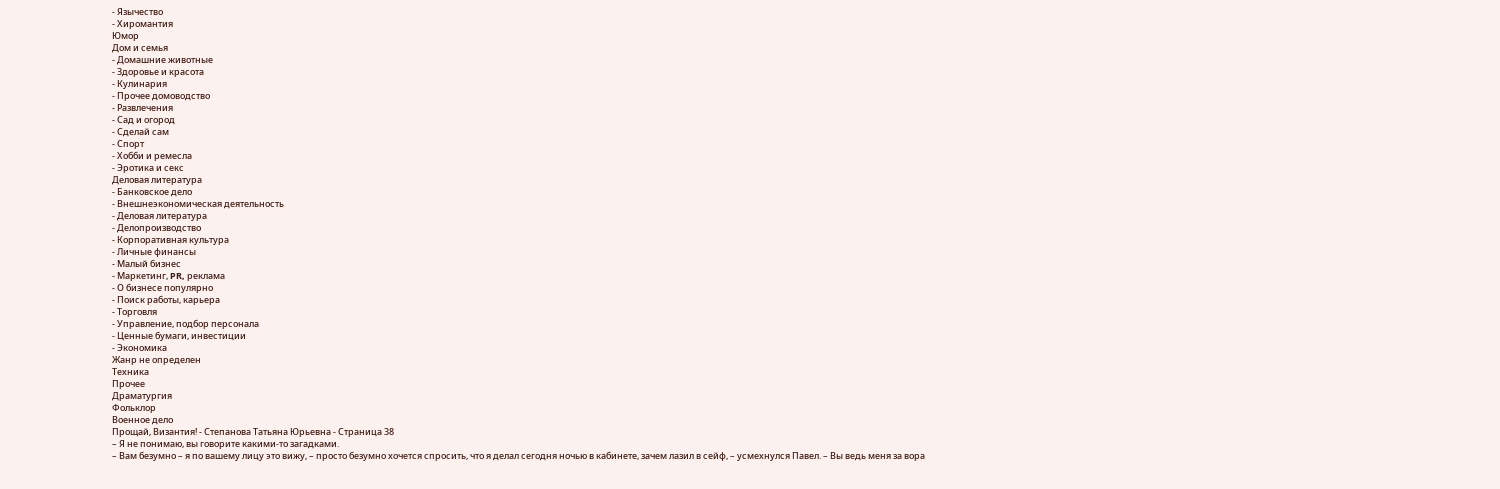- Язычество
- Хиромантия
Юмор
Дом и семья
- Домашние животные
- Здоровье и красота
- Кулинария
- Прочее домоводство
- Развлечения
- Сад и огород
- Сделай сам
- Спорт
- Хобби и ремесла
- Эротика и секс
Деловая литература
- Банковское дело
- Внешнеэкономическая деятельность
- Деловая литература
- Делопроизводство
- Корпоративная культура
- Личные финансы
- Малый бизнес
- Маркетинг, PR, реклама
- О бизнесе популярно
- Поиск работы, карьера
- Торговля
- Управление, подбор персонала
- Ценные бумаги, инвестиции
- Экономика
Жанр не определен
Техника
Прочее
Драматургия
Фольклор
Военное дело
Прощай, Византия! - Степанова Татьяна Юрьевна - Страница 38
– Я не понимаю, вы говорите какими-то загадками.
– Вам безумно – я по вашему лицу это вижу, – просто безумно хочется спросить, что я делал сегодня ночью в кабинете, зачем лазил в сейф, – усмехнулся Павел. – Вы ведь меня за вора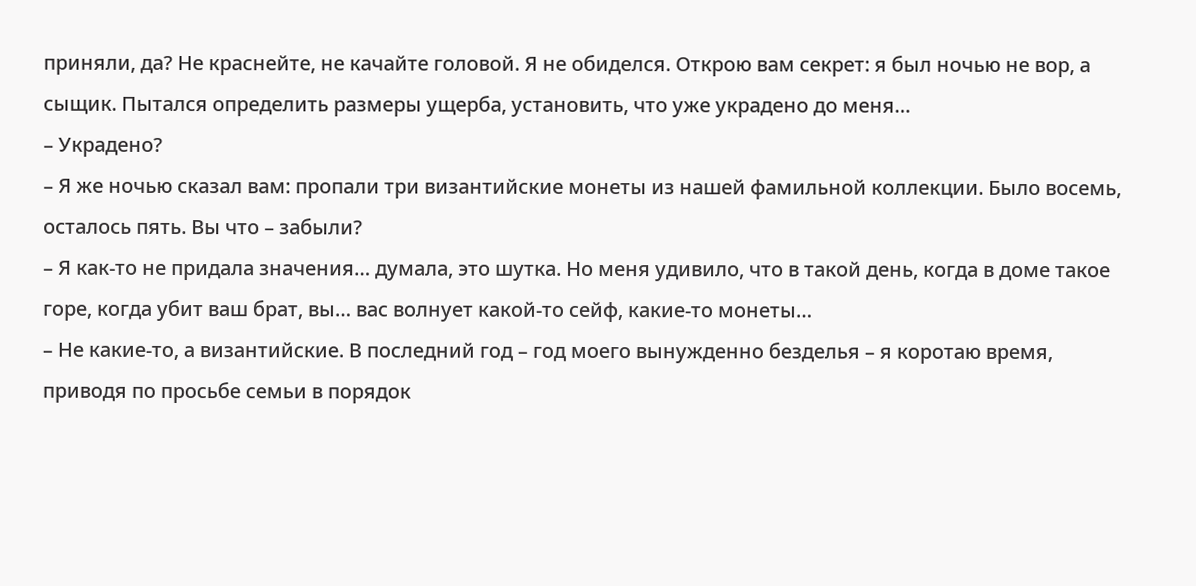приняли, да? Не краснейте, не качайте головой. Я не обиделся. Открою вам секрет: я был ночью не вор, а сыщик. Пытался определить размеры ущерба, установить, что уже украдено до меня…
– Украдено?
– Я же ночью сказал вам: пропали три византийские монеты из нашей фамильной коллекции. Было восемь, осталось пять. Вы что – забыли?
– Я как-то не придала значения… думала, это шутка. Но меня удивило, что в такой день, когда в доме такое горе, когда убит ваш брат, вы… вас волнует какой-то сейф, какие-то монеты…
– Не какие-то, а византийские. В последний год – год моего вынужденно безделья – я коротаю время, приводя по просьбе семьи в порядок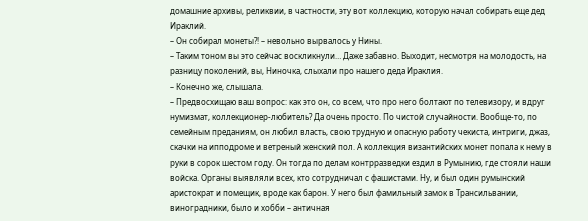домашние архивы, реликвии, в частности, эту вот коллекцию, которую начал собирать еще дед Ираклий.
– Он собирал монеты?! – невольно вырвалось у Нины.
– Таким тоном вы это сейчас воскликнули… Даже забавно. Выходит, несмотря на молодость, на разницу поколений, вы, Ниночка, слыхали про нашего деда Ираклия.
– Конечно же, слышала.
– Предвосхищаю ваш вопрос: как это он, со всем, что про него болтают по телевизору, и вдруг нумизмат, коллекционер-любитель? Да очень просто. По чистой случайности. Вообще-то, по семейным преданиям, он любил власть, свою трудную и опасную работу чекиста, интриги, джаз, скачки на ипподроме и ветреный женский пол. А коллекция византийских монет попала к нему в руки в сорок шестом году. Он тогда по делам контрразведки ездил в Румынию, где стояли наши войска. Органы выявляли всех, кто сотрудничал с фашистами. Ну, и был один румынский аристократ и помещик, вроде как барон. У него был фамильный замок в Трансильвании, виноградники, было и хобби – античная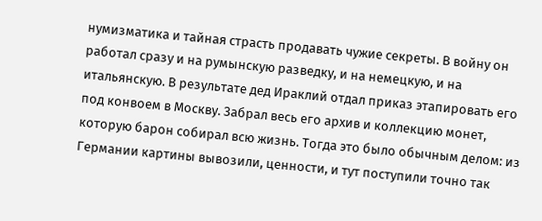нумизматика и тайная страсть продавать чужие секреты. В войну он работал сразу и на румынскую разведку, и на немецкую, и на итальянскую. В результате дед Ираклий отдал приказ этапировать его под конвоем в Москву. Забрал весь его архив и коллекцию монет, которую барон собирал всю жизнь. Тогда это было обычным делом: из Германии картины вывозили, ценности, и тут поступили точно так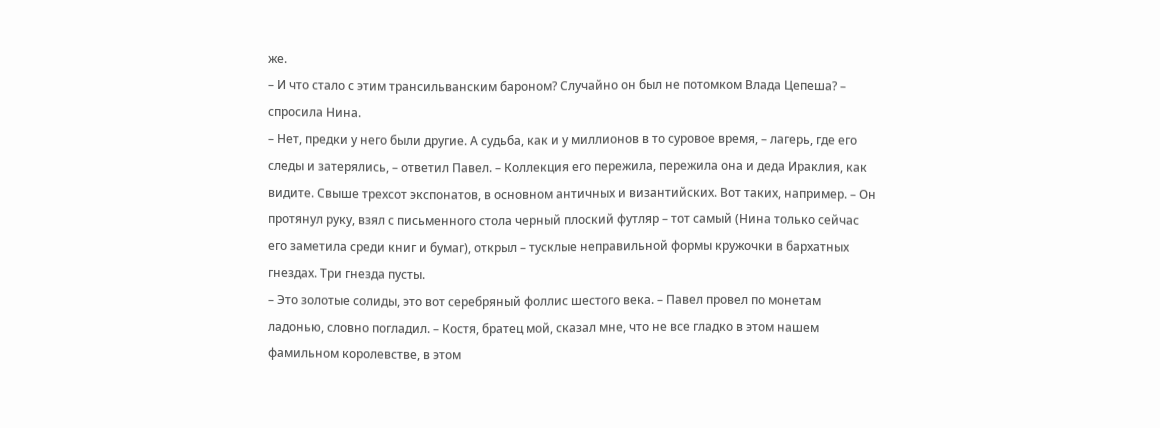же.
– И что стало с этим трансильванским бароном? Случайно он был не потомком Влада Цепеша? – спросила Нина.
– Нет, предки у него были другие. А судьба, как и у миллионов в то суровое время, – лагерь, где его следы и затерялись, – ответил Павел. – Коллекция его пережила, пережила она и деда Ираклия, как видите. Свыше трехсот экспонатов, в основном античных и византийских. Вот таких, например. – Он протянул руку, взял с письменного стола черный плоский футляр – тот самый (Нина только сейчас его заметила среди книг и бумаг), открыл – тусклые неправильной формы кружочки в бархатных гнездах. Три гнезда пусты.
– Это золотые солиды, это вот серебряный фоллис шестого века. – Павел провел по монетам ладонью, словно погладил. – Костя, братец мой, сказал мне, что не все гладко в этом нашем фамильном королевстве, в этом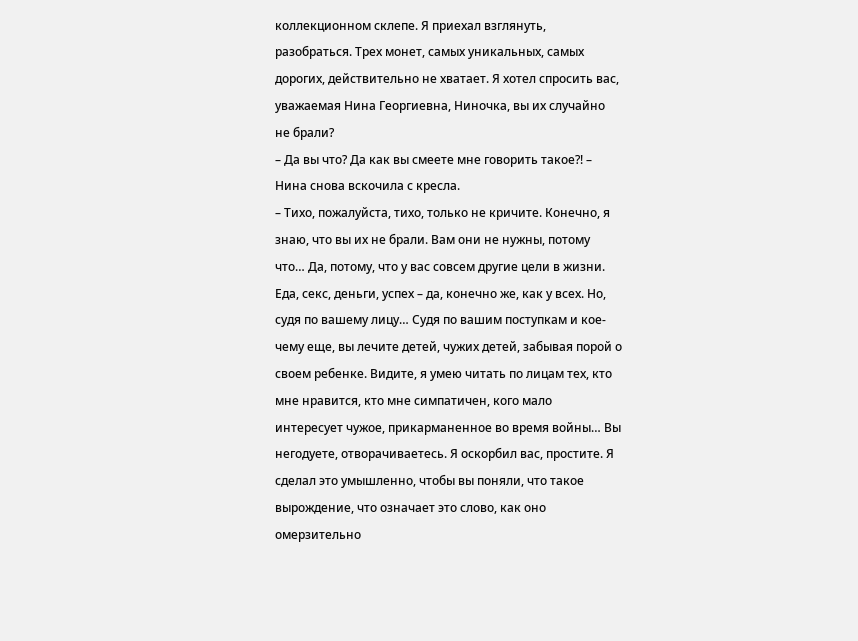коллекционном склепе. Я приехал взглянуть, разобраться. Трех монет, самых уникальных, самых дорогих, действительно не хватает. Я хотел спросить вас, уважаемая Нина Георгиевна, Ниночка, вы их случайно не брали?
– Да вы что? Да как вы смеете мне говорить такое?! – Нина снова вскочила с кресла.
– Тихо, пожалуйста, тихо, только не кричите. Конечно, я знаю, что вы их не брали. Вам они не нужны, потому что… Да, потому, что у вас совсем другие цели в жизни. Еда, секс, деньги, успех – да, конечно же, как у всех. Но, судя по вашему лицу… Судя по вашим поступкам и кое-чему еще, вы лечите детей, чужих детей, забывая порой о своем ребенке. Видите, я умею читать по лицам тех, кто мне нравится, кто мне симпатичен, кого мало интересует чужое, прикарманенное во время войны… Вы негодуете, отворачиваетесь. Я оскорбил вас, простите. Я сделал это умышленно, чтобы вы поняли, что такое вырождение, что означает это слово, как оно омерзительно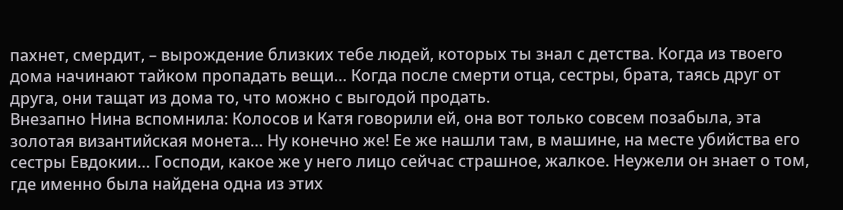пахнет, смердит, – вырождение близких тебе людей, которых ты знал с детства. Когда из твоего дома начинают тайком пропадать вещи… Когда после смерти отца, сестры, брата, таясь друг от друга, они тащат из дома то, что можно с выгодой продать.
Внезапно Нина вспомнила: Колосов и Катя говорили ей, она вот только совсем позабыла, эта золотая византийская монета… Ну конечно же! Ее же нашли там, в машине, на месте убийства его сестры Евдокии… Господи, какое же у него лицо сейчас страшное, жалкое. Неужели он знает о том, где именно была найдена одна из этих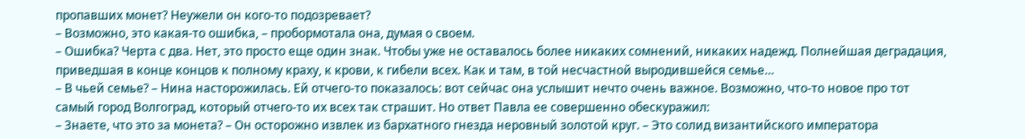пропавших монет? Неужели он кого-то подозревает?
– Возможно, это какая-то ошибка, – пробормотала она, думая о своем.
– Ошибка? Черта с два. Нет, это просто еще один знак. Чтобы уже не оставалось более никаких сомнений, никаких надежд. Полнейшая деградация, приведшая в конце концов к полному краху, к крови, к гибели всех. Как и там, в той несчастной выродившейся семье…
– В чьей семье? – Нина насторожилась. Ей отчего-то показалось: вот сейчас она услышит нечто очень важное. Возможно, что-то новое про тот самый город Волгоград, который отчего-то их всех так страшит. Но ответ Павла ее совершенно обескуражил:
– Знаете, что это за монета? – Он осторожно извлек из бархатного гнезда неровный золотой круг. – Это солид византийского императора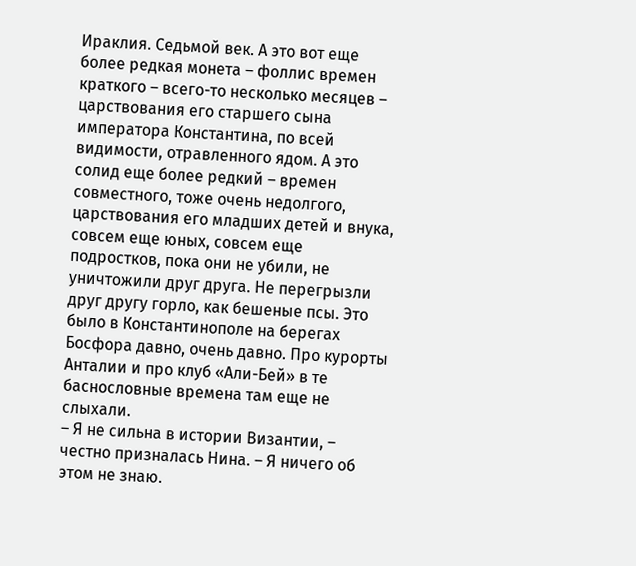Ираклия. Седьмой век. А это вот еще более редкая монета – фоллис времен краткого – всего-то несколько месяцев – царствования его старшего сына императора Константина, по всей видимости, отравленного ядом. А это солид еще более редкий – времен совместного, тоже очень недолгого, царствования его младших детей и внука, совсем еще юных, совсем еще подростков, пока они не убили, не уничтожили друг друга. Не перегрызли друг другу горло, как бешеные псы. Это было в Константинополе на берегах Босфора давно, очень давно. Про курорты Анталии и про клуб «Али-Бей» в те баснословные времена там еще не слыхали.
– Я не сильна в истории Византии, – честно призналась Нина. – Я ничего об этом не знаю.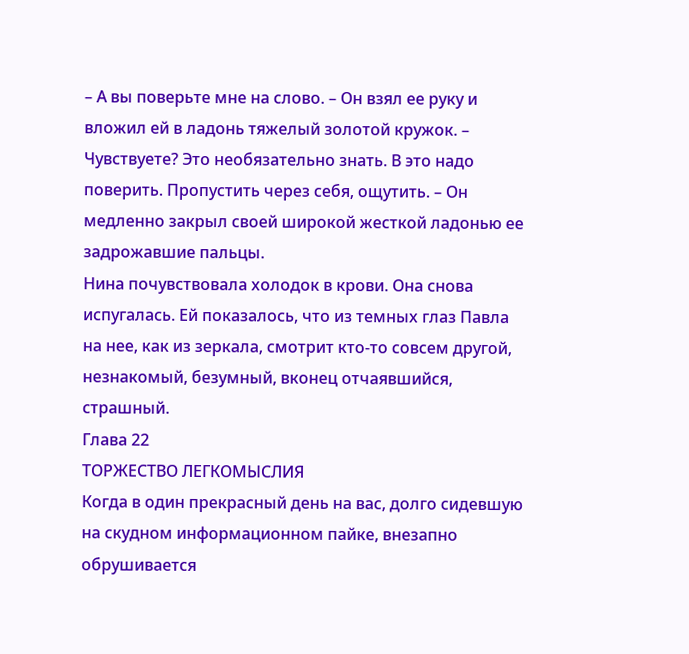– А вы поверьте мне на слово. – Он взял ее руку и вложил ей в ладонь тяжелый золотой кружок. – Чувствуете? Это необязательно знать. В это надо поверить. Пропустить через себя, ощутить. – Он медленно закрыл своей широкой жесткой ладонью ее задрожавшие пальцы.
Нина почувствовала холодок в крови. Она снова испугалась. Ей показалось, что из темных глаз Павла на нее, как из зеркала, смотрит кто-то совсем другой, незнакомый, безумный, вконец отчаявшийся, страшный.
Глава 22
ТОРЖЕСТВО ЛЕГКОМЫСЛИЯ
Когда в один прекрасный день на вас, долго сидевшую на скудном информационном пайке, внезапно обрушивается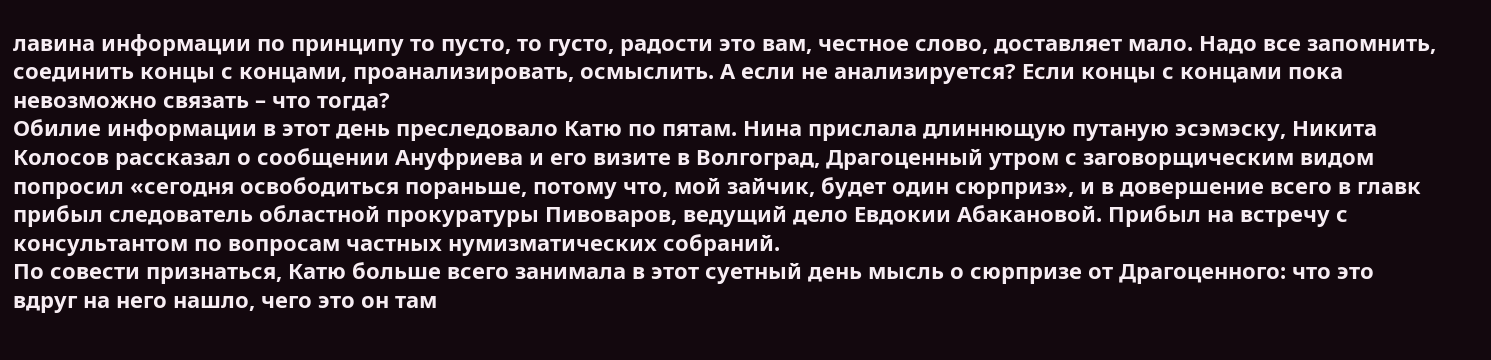лавина информации по принципу то пусто, то густо, радости это вам, честное слово, доставляет мало. Надо все запомнить, соединить концы с концами, проанализировать, осмыслить. А если не анализируется? Если концы с концами пока невозможно связать – что тогда?
Обилие информации в этот день преследовало Катю по пятам. Нина прислала длиннющую путаную эсэмэску, Никита Колосов рассказал о сообщении Ануфриева и его визите в Волгоград, Драгоценный утром с заговорщическим видом попросил «сегодня освободиться пораньше, потому что, мой зайчик, будет один сюрприз», и в довершение всего в главк прибыл следователь областной прокуратуры Пивоваров, ведущий дело Евдокии Абакановой. Прибыл на встречу с консультантом по вопросам частных нумизматических собраний.
По совести признаться, Катю больше всего занимала в этот суетный день мысль о сюрпризе от Драгоценного: что это вдруг на него нашло, чего это он там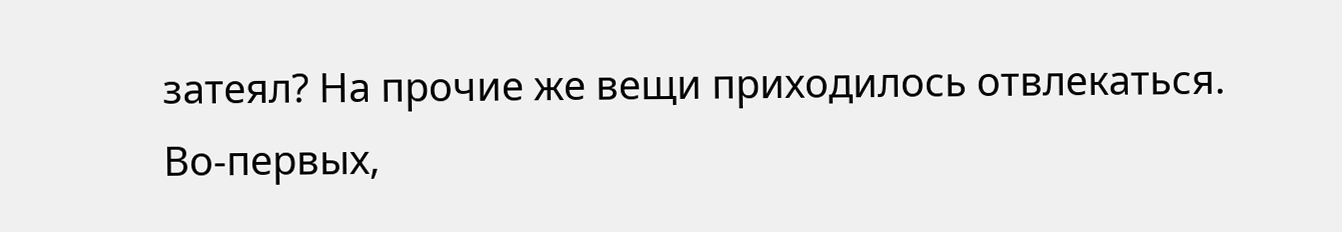затеял? На прочие же вещи приходилось отвлекаться.
Во-первых,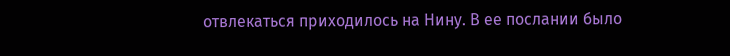отвлекаться приходилось на Нину. В ее послании было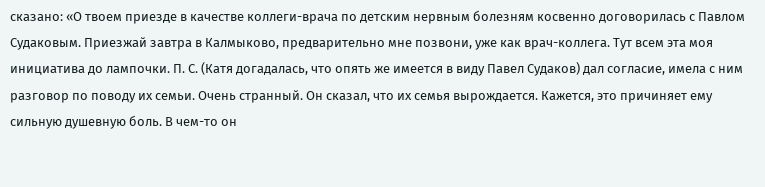сказано: «О твоем приезде в качестве коллеги-врача по детским нервным болезням косвенно договорилась с Павлом Судаковым. Приезжай завтра в Калмыково, предварительно мне позвони, уже как врач-коллега. Тут всем эта моя инициатива до лампочки. П. С. (Катя догадалась, что опять же имеется в виду Павел Судаков) дал согласие, имела с ним разговор по поводу их семьи. Очень странный. Он сказал, что их семья вырождается. Кажется, это причиняет ему сильную душевную боль. В чем-то он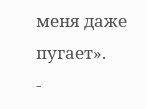меня даже пугает».
-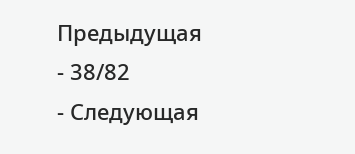Предыдущая
- 38/82
- Следующая